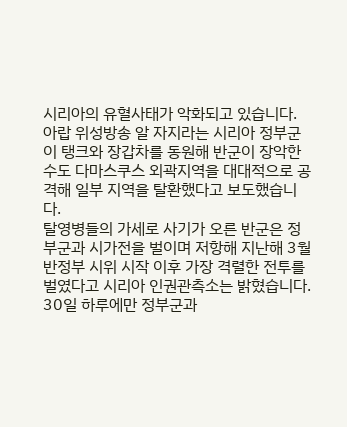시리아의 유혈사태가 악화되고 있습니다.
아랍 위성방송 알 자지라는 시리아 정부군이 탱크와 장갑차를 동원해 반군이 장악한 수도 다마스쿠스 외곽지역을 대대적으로 공격해 일부 지역을 탈환했다고 보도했습니다.
탈영병들의 가세로 사기가 오른 반군은 정부군과 시가전을 벌이며 저항해 지난해 3월 반정부 시위 시작 이후 가장 격렬한 전투를 벌였다고 시리아 인권관측소는 밝혔습니다.
30일 하루에만 정부군과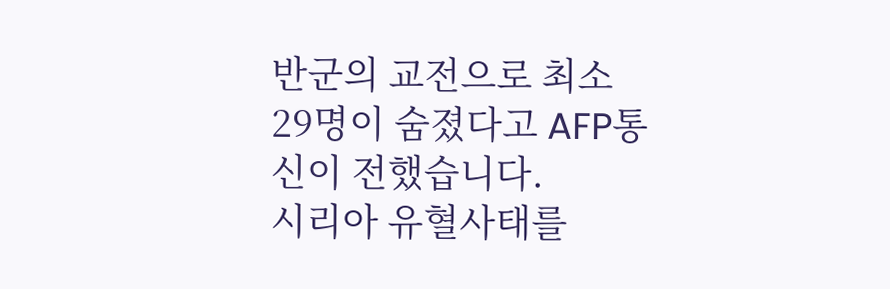반군의 교전으로 최소 29명이 숨졌다고 AFP통신이 전했습니다.
시리아 유혈사태를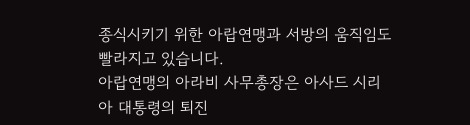종식시키기 위한 아랍연맹과 서방의 움직임도 빨라지고 있습니다.
아랍연맹의 아라비 사무총장은 아사드 시리아 대통령의 퇴진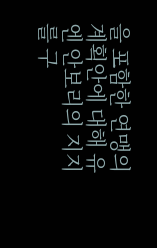을 포함한 연맹의 계획안에 대해 유엔 안보리의 지지를 구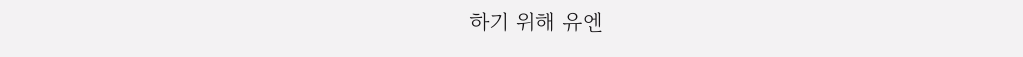하기 위해 유엔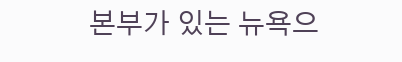본부가 있는 뉴욕으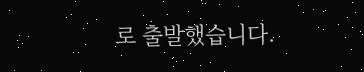로 출발했습니다.